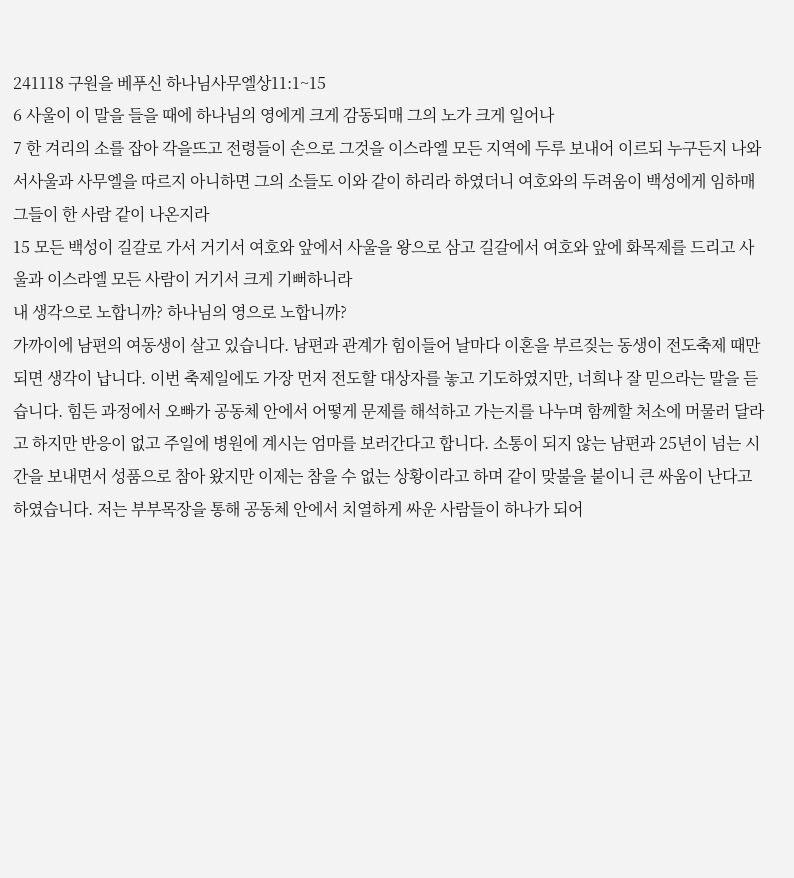241118 구원을 베푸신 하나님사무엘상11:1~15
6 사울이 이 말을 들을 때에 하나님의 영에게 크게 감동되매 그의 노가 크게 일어나
7 한 겨리의 소를 잡아 각을뜨고 전령들이 손으로 그것을 이스라엘 모든 지역에 두루 보내어 이르되 누구든지 나와서사울과 사무엘을 따르지 아니하면 그의 소들도 이와 같이 하리라 하였더니 여호와의 두려움이 백성에게 임하매 그들이 한 사람 같이 나온지라
15 모든 백성이 길갈로 가서 거기서 여호와 앞에서 사울을 왕으로 삼고 길갈에서 여호와 앞에 화목제를 드리고 사울과 이스라엘 모든 사람이 거기서 크게 기뻐하니라
내 생각으로 노합니까? 하나님의 영으로 노합니까?
가까이에 남편의 여동생이 살고 있습니다. 남편과 관계가 힘이들어 날마다 이혼을 부르짖는 동생이 전도축제 때만 되면 생각이 납니다. 이번 축제일에도 가장 먼저 전도할 대상자를 놓고 기도하였지만, 너희나 잘 믿으라는 말을 듣습니다. 힘든 과정에서 오빠가 공동체 안에서 어떻게 문제를 해석하고 가는지를 나누며 함께할 처소에 머물러 달라고 하지만 반응이 없고 주일에 병원에 계시는 엄마를 보러간다고 합니다. 소통이 되지 않는 남편과 25년이 넘는 시간을 보내면서 성품으로 참아 왔지만 이제는 참을 수 없는 상황이라고 하며 같이 맞불을 붙이니 큰 싸움이 난다고 하였습니다. 저는 부부목장을 통해 공동체 안에서 치열하게 싸운 사람들이 하나가 되어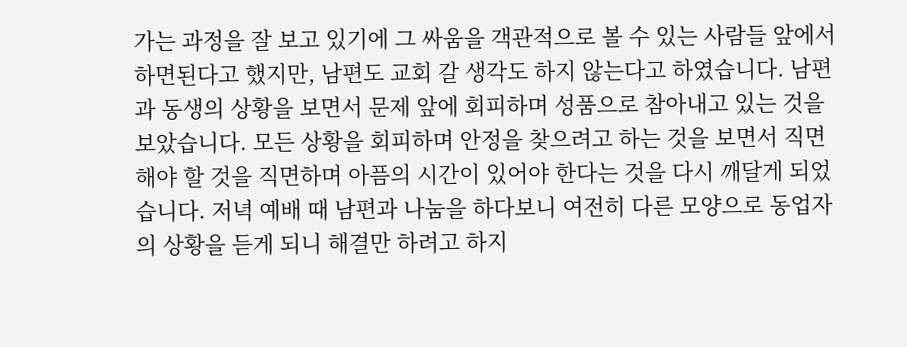가는 과정을 잘 보고 있기에 그 싸움을 객관적으로 볼 수 있는 사람들 앞에서 하면된다고 했지만, 남편도 교회 갈 생각도 하지 않는다고 하였습니다. 남편과 동생의 상황을 보면서 문제 앞에 회피하며 성품으로 참아내고 있는 것을 보았습니다. 모든 상황을 회피하며 안정을 찾으려고 하는 것을 보면서 직면해야 할 것을 직면하며 아픔의 시간이 있어야 한다는 것을 다시 깨달게 되었습니다. 저녁 예배 때 남편과 나눔을 하다보니 여전히 다른 모양으로 동업자의 상황을 듣게 되니 해결만 하려고 하지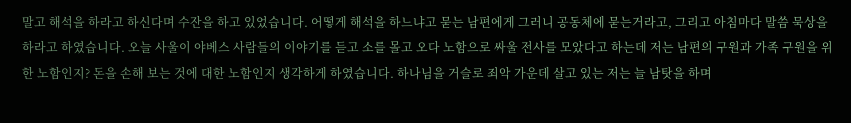말고 해석을 하라고 하신다며 수잔을 하고 있었습니다. 어떻게 해석을 하느냐고 묻는 남편에게 그러니 공동체에 묻는거라고, 그리고 아침마다 말씀 묵상을 하라고 하였습니다. 오늘 사울이 야베스 사람들의 이야기를 듣고 소를 몰고 오다 노함으로 싸울 전사를 모았다고 하는데 저는 남편의 구원과 가족 구원을 위한 노함인지? 돈을 손해 보는 것에 대한 노함인지 생각하게 하였습니다. 하나님을 거슬로 죄악 가운데 살고 있는 저는 늘 남탓을 하며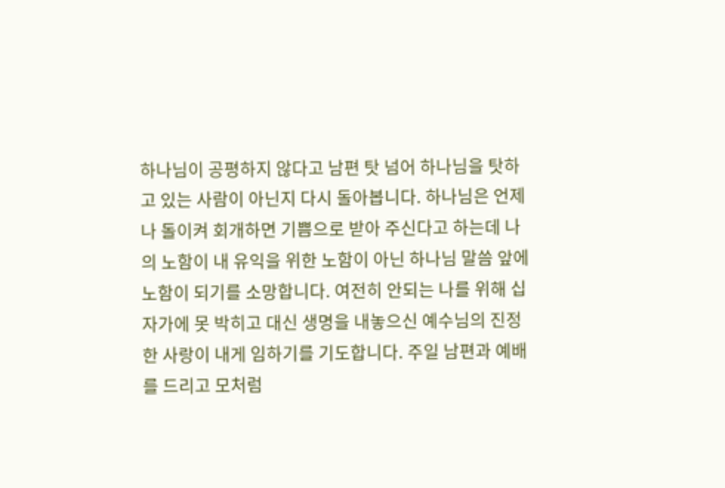하나님이 공평하지 않다고 남편 탓 넘어 하나님을 탓하고 있는 사람이 아닌지 다시 돌아봅니다. 하나님은 언제나 돌이켜 회개하면 기쁨으로 받아 주신다고 하는데 나의 노함이 내 유익을 위한 노함이 아닌 하나님 말씀 앞에 노함이 되기를 소망합니다. 여전히 안되는 나를 위해 십자가에 못 박히고 대신 생명을 내놓으신 예수님의 진정한 사랑이 내게 임하기를 기도합니다. 주일 남편과 예배를 드리고 모처럼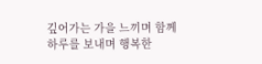깊어가는 가을 느끼며 함께 하루를 보내며 행복한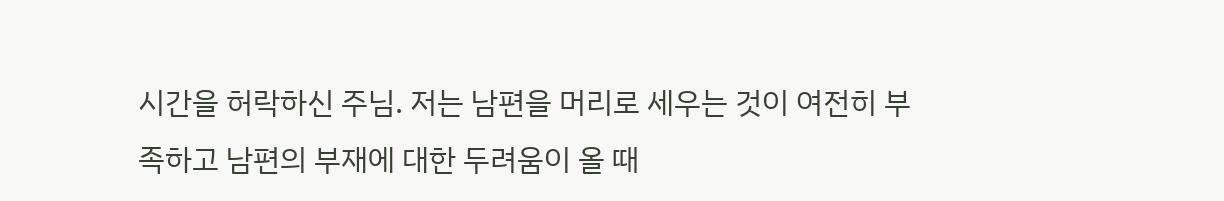시간을 허락하신 주님. 저는 남편을 머리로 세우는 것이 여전히 부족하고 남편의 부재에 대한 두려움이 올 때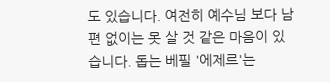도 있습니다. 여전히 예수님 보다 남편 없이는 못 살 것 같은 마음이 있습니다. 돕는 베필 '에제르'는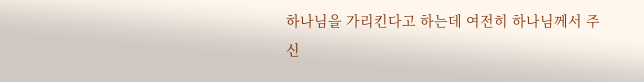하나님을 가리킨다고 하는데 여전히 하나님께서 주신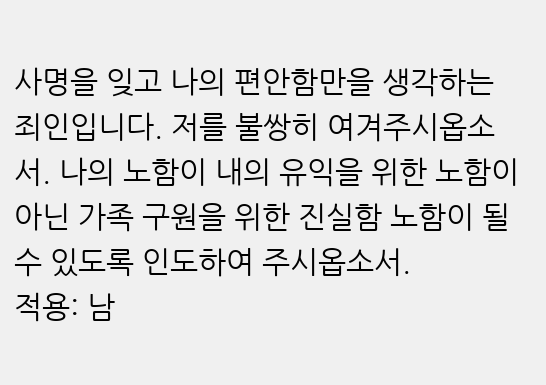사명을 잊고 나의 편안함만을 생각하는 죄인입니다. 저를 불쌍히 여겨주시옵소서. 나의 노함이 내의 유익을 위한 노함이 아닌 가족 구원을 위한 진실함 노함이 될 수 있도록 인도하여 주시옵소서.
적용: 남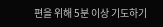편을 위해 5분 이상 기도하기